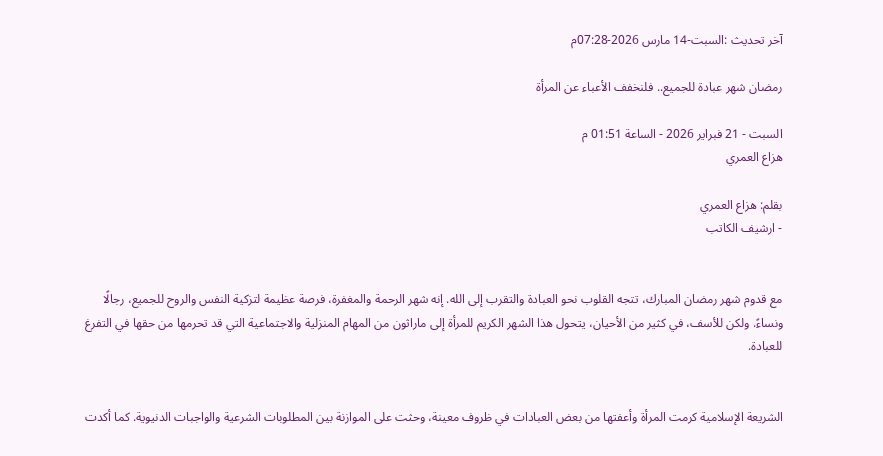آخر تحديث :السبت-14 مارس 2026-07:28م

رمضان شهر عبادة للجميع.. فلنخفف الأعباء عن المرأة

السبت - 21 فبراير 2026 - الساعة 01:51 م
هزاع العمري

بقلم: هزاع العمري
- ارشيف الكاتب


مع قدوم شهر رمضان المبارك، تتجه القلوب نحو العبادة والتقرب إلى الله. إنه شهر الرحمة والمغفرة، فرصة عظيمة لتزكية النفس والروح للجميع، رجالًا ونساءً. ولكن للأسف، في كثير من الأحيان، يتحول هذا الشهر الكريم للمرأة إلى ماراثون من المهام المنزلية والاجتماعية التي قد تحرمها من حقها في التفرغ للعبادة.


الشريعة الإسلامية كرمت المرأة وأعفتها من بعض العبادات في ظروف معينة، وحثت على الموازنة بين المطلوبات الشرعية والواجبات الدنيوية. كما أكدت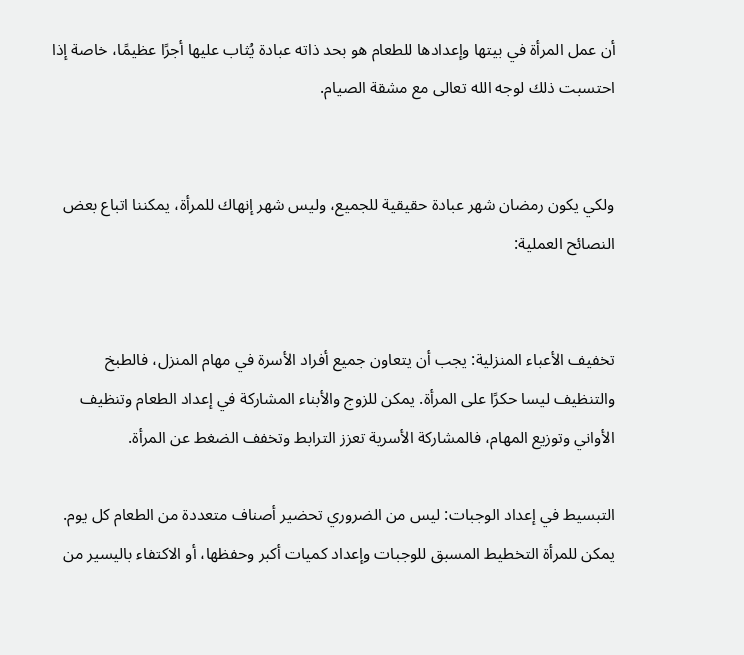أن عمل المرأة في بيتها وإعدادها للطعام هو بحد ذاته عبادة يُثاب عليها أجرًا عظيمًا، خاصة إذا احتسبت ذلك لوجه الله تعالى مع مشقة الصيام.


ولكي يكون رمضان شهر عبادة حقيقية للجميع، وليس شهر إنهاك للمرأة، يمكننا اتباع بعض النصائح العملية:


تخفيف الأعباء المنزلية: يجب أن يتعاون جميع أفراد الأسرة في مهام المنزل، فالطبخ والتنظيف ليسا حكرًا على المرأة. يمكن للزوج والأبناء المشاركة في إعداد الطعام وتنظيف الأواني وتوزيع المهام، فالمشاركة الأسرية تعزز الترابط وتخفف الضغط عن المرأة.

التبسيط في إعداد الوجبات: ليس من الضروري تحضير أصناف متعددة من الطعام كل يوم. يمكن للمرأة التخطيط المسبق للوجبات وإعداد كميات أكبر وحفظها، أو الاكتفاء باليسير من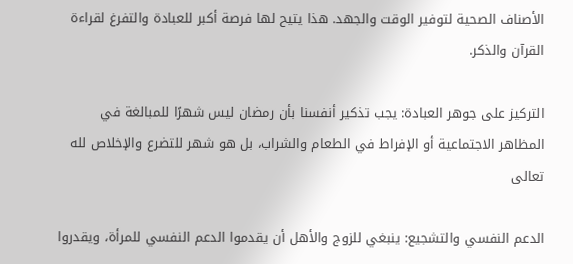الأصناف الصحية لتوفير الوقت والجهد. هذا يتيح لها فرصة أكبر للعبادة والتفرغ لقراءة القرآن والذكر.

التركيز على جوهر العبادة: يجب تذكير أنفسنا بأن رمضان ليس شهرًا للمبالغة في المظاهر الاجتماعية أو الإفراط في الطعام والشراب، بل هو شهر للتضرع والإخلاص لله تعالى

الدعم النفسي والتشجيع: ينبغي للزوج والأهل أن يقدموا الدعم النفسي للمرأة، ويقدروا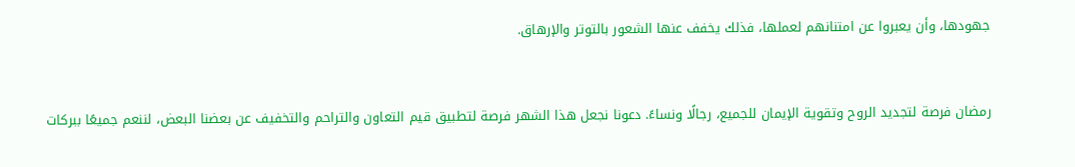جهودها، وأن يعبروا عن امتنانهم لعملها، فذلك يخفف عنها الشعور بالتوتر والإرهاق.


رمضان فرصة لتجديد الروح وتقوية الإيمان للجميع، رجالًا ونساءً. دعونا نجعل هذا الشهر فرصة لتطبيق قيم التعاون والتراحم والتخفيف عن بعضنا البعض، لننعم جميعًا ببركات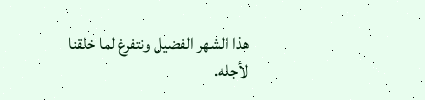هذا الشهر الفضيل ونتفرغ لما خلقنا لأجله.